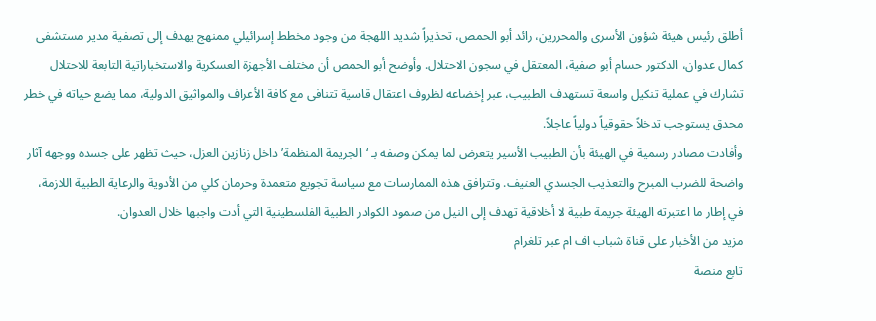أطلق رئيس هيئة شؤون الأسرى والمحررين، رائد أبو الحمص، تحذيراً شديد اللهجة من وجود مخطط إسرائيلي ممنهج يهدف إلى تصفية مدير مستشفى كمال عدوان، الدكتور حسام أبو صفية، المعتقل في سجون الاحتلال. وأوضح أبو الحمص أن مختلف الأجهزة العسكرية والاستخباراتية التابعة للاحتلال تشارك في عملية تنكيل واسعة تستهدف الطبيب، عبر إخضاعه لظروف اعتقال قاسية تتنافى مع كافة الأعراف والمواثيق الدولية، مما يضع حياته في خطر محدق يستوجب تدخلاً حقوقياً دولياً عاجلاً.
وأفادت مصادر رسمية في الهيئة بأن الطبيب الأسير يتعرض لما يمكن وصفه بـ ‘الجريمة المنظمة’ داخل زنازين العزل، حيث تظهر على جسده ووجهه آثار واضحة للضرب المبرح والتعذيب الجسدي العنيف. وتترافق هذه الممارسات مع سياسة تجويع متعمدة وحرمان كلي من الأدوية والرعاية الطبية اللازمة، في إطار ما اعتبرته الهيئة جريمة طبية لا أخلاقية تهدف إلى النيل من صمود الكوادر الطبية الفلسطينية التي أدت واجبها خلال العدوان.
مزيد من الأخبار على قناة شباب اف ام عبر تلغرام
تابع منصة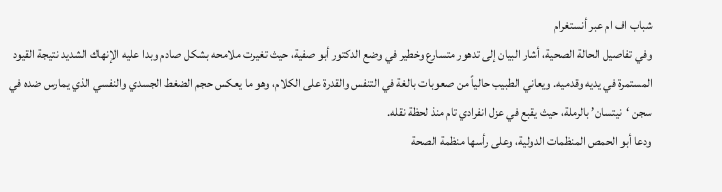شباب اف ام عبر أنستغرام
وفي تفاصيل الحالة الصحية، أشار البيان إلى تدهور متسارع وخطير في وضع الدكتور أبو صفية، حيث تغيرت ملامحه بشكل صادم وبدا عليه الإنهاك الشديد نتيجة القيود المستمرة في يديه وقدميه. ويعاني الطبيب حالياً من صعوبات بالغة في التنفس والقدرة على الكلام، وهو ما يعكس حجم الضغط الجسدي والنفسي الذي يمارس ضده في سجن ‘نيتسان’ بالرملة، حيث يقبع في عزل انفرادي تام منذ لحظة نقله.
ودعا أبو الحمص المنظمات الدولية، وعلى رأسها منظمة الصحة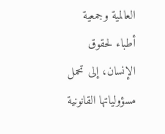العالمية وجمعية أطباء لحقوق الإنسان، إلى تحمل مسؤولياتها القانونية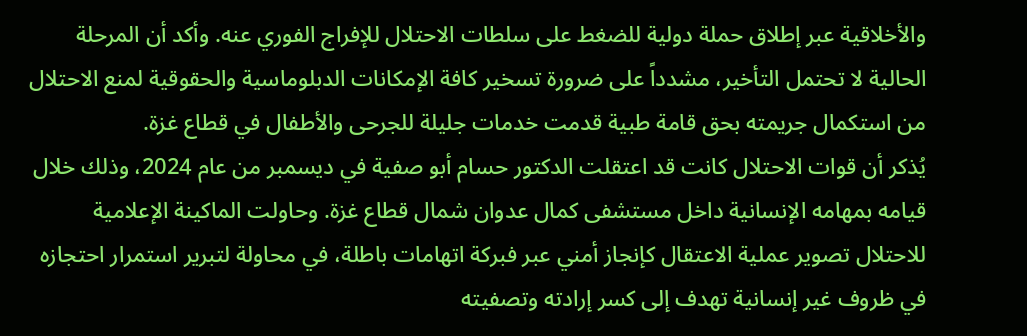والأخلاقية عبر إطلاق حملة دولية للضغط على سلطات الاحتلال للإفراج الفوري عنه. وأكد أن المرحلة الحالية لا تحتمل التأخير، مشدداً على ضرورة تسخير كافة الإمكانات الدبلوماسية والحقوقية لمنع الاحتلال من استكمال جريمته بحق قامة طبية قدمت خدمات جليلة للجرحى والأطفال في قطاع غزة.
يُذكر أن قوات الاحتلال كانت قد اعتقلت الدكتور حسام أبو صفية في ديسمبر من عام 2024، وذلك خلال قيامه بمهامه الإنسانية داخل مستشفى كمال عدوان شمال قطاع غزة. وحاولت الماكينة الإعلامية للاحتلال تصوير عملية الاعتقال كإنجاز أمني عبر فبركة اتهامات باطلة، في محاولة لتبرير استمرار احتجازه في ظروف غير إنسانية تهدف إلى كسر إرادته وتصفيته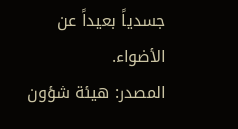جسدياً بعيداً عن الأضواء.
المصدر: هيئة شؤون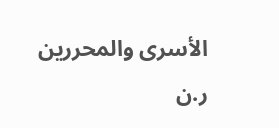الأسرى والمحررين
ر.ن